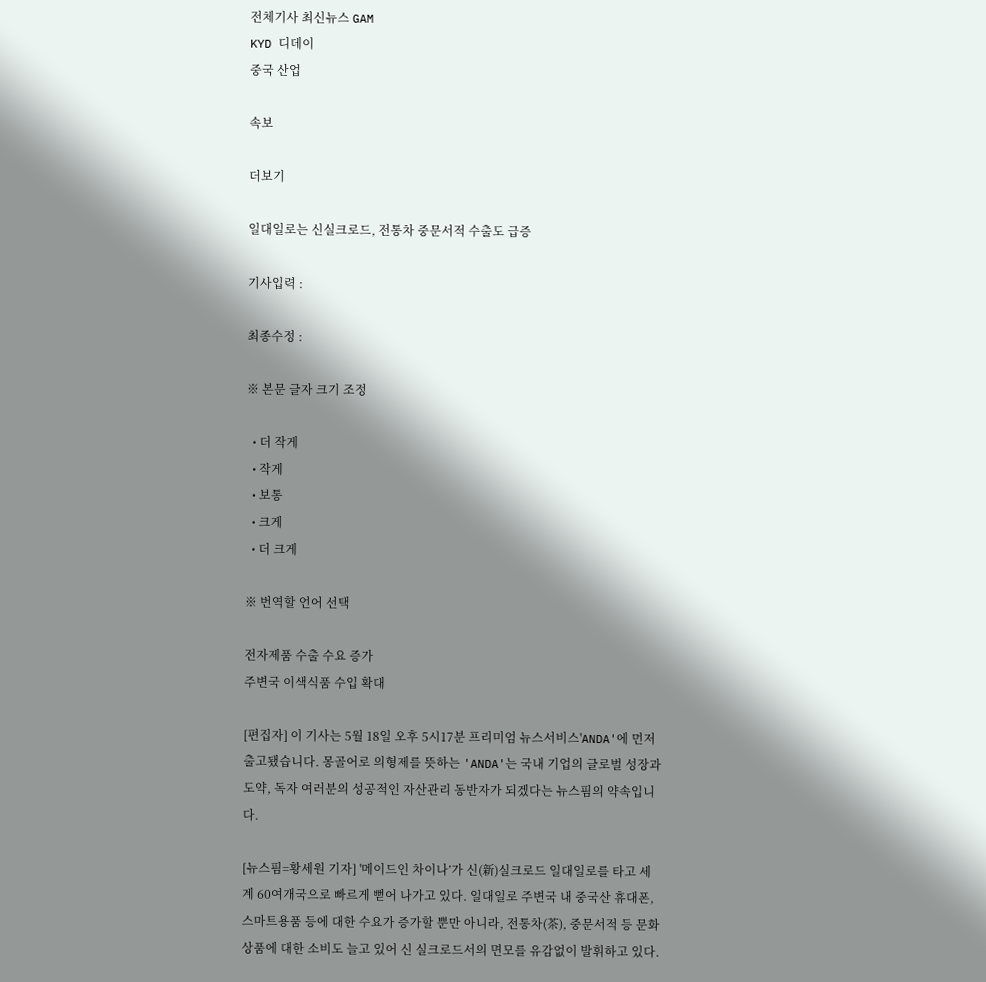전체기사 최신뉴스 GAM
KYD 디데이
중국 산업

속보

더보기

일대일로는 신실크로드, 전통차 중문서적 수출도 급증

기사입력 :

최종수정 :

※ 본문 글자 크기 조정

  • 더 작게
  • 작게
  • 보통
  • 크게
  • 더 크게

※ 번역할 언어 선택

전자제품 수출 수요 증가
주변국 이색식품 수입 확대

[편집자] 이 기사는 5월 18일 오후 5시17분 프리미엄 뉴스서비스'ANDA'에 먼저 출고됐습니다. 몽골어로 의형제를 뜻하는 'ANDA'는 국내 기업의 글로벌 성장과 도약, 독자 여러분의 성공적인 자산관리 동반자가 되겠다는 뉴스핌의 약속입니다.

[뉴스핌=황세원 기자] '메이드인 차이나’가 신(新)실크로드 일대일로를 타고 세계 60여개국으로 빠르게 뻗어 나가고 있다. 일대일로 주변국 내 중국산 휴대폰, 스마트용품 등에 대한 수요가 증가할 뿐만 아니라, 전통차(茶), 중문서적 등 문화 상품에 대한 소비도 늘고 있어 신 실크로드서의 면모를 유감없이 발휘하고 있다.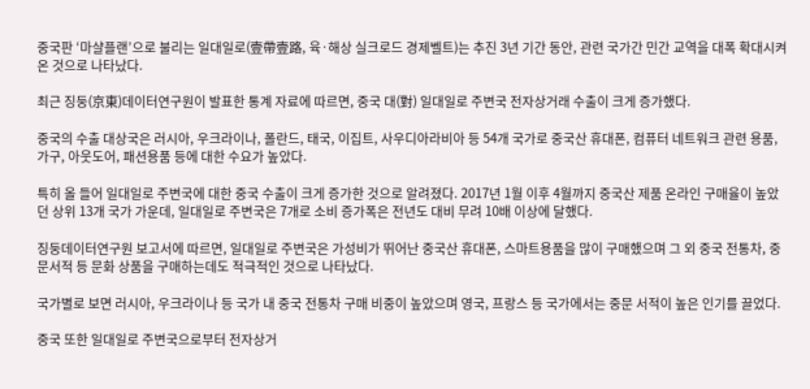중국판 ‘마샬플랜’으로 불리는 일대일로(壹帶壹路, 육·해상 실크로드 경제벨트)는 추진 3년 기간 동안, 관련 국가간 민간 교역을 대폭 확대시켜온 것으로 나타났다.

최근 징둥(京東)데이터연구원이 발표한 통계 자료에 따르면, 중국 대(對) 일대일로 주변국 전자상거래 수출이 크게 증가했다.

중국의 수출 대상국은 러시아, 우크라이나, 폴란드, 태국, 이집트, 사우디아라비아 등 54개 국가로 중국산 휴대폰, 컴퓨터 네트워크 관련 용품, 가구, 아웃도어, 패션용품 등에 대한 수요가 높았다.

특히 올 들어 일대일로 주변국에 대한 중국 수출이 크게 증가한 것으로 알려졌다. 2017년 1월 이후 4월까지 중국산 제품 온라인 구매율이 높았던 상위 13개 국가 가운데, 일대일로 주변국은 7개로 소비 증가폭은 전년도 대비 무려 10배 이상에 달했다.

징둥데이터연구원 보고서에 따르면, 일대일로 주변국은 가성비가 뛰어난 중국산 휴대폰, 스마트용품을 많이 구매했으며 그 외 중국 전통차, 중문서적 등 문화 상품을 구매하는데도 적극적인 것으로 나타났다.

국가별로 보면 러시아, 우크라이나 등 국가 내 중국 전통차 구매 비중이 높았으며 영국, 프랑스 등 국가에서는 중문 서적이 높은 인기를 끌었다.

중국 또한 일대일로 주변국으로부터 전자상거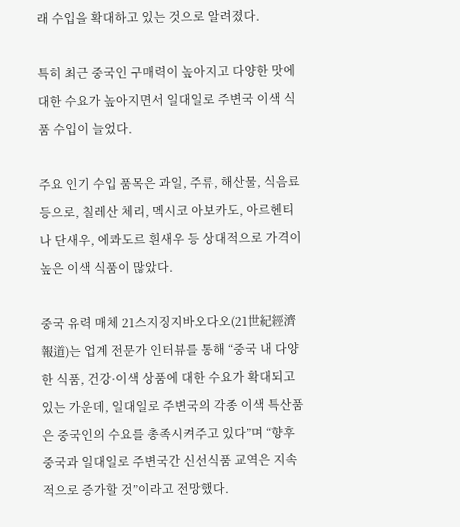래 수입을 확대하고 있는 것으로 알려졌다.

특히 최근 중국인 구매력이 높아지고 다양한 맛에 대한 수요가 높아지면서 일대일로 주변국 이색 식품 수입이 늘었다.

주요 인기 수입 품목은 과일, 주류, 해산물, 식음료 등으로, 칠레산 체리, 멕시코 아보카도, 아르헨티나 단새우, 에콰도르 흰새우 등 상대적으로 가격이 높은 이색 식품이 많았다.

중국 유력 매체 21스지징지바오다오(21世紀經濟報道)는 업계 전문가 인터뷰를 통해 “중국 내 다양한 식품, 건강·이색 상품에 대한 수요가 확대되고 있는 가운데, 일대일로 주변국의 각종 이색 특산품은 중국인의 수요를 총족시켜주고 있다”며 “향후 중국과 일대일로 주변국간 신선식품 교역은 지속적으로 증가할 것”이라고 전망했다.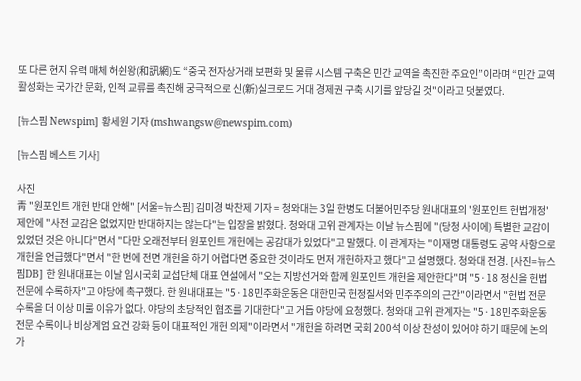또 다른 현지 유력 매체 허쉰왕(和訊網)도 “중국 전자상거래 보편화 및 물류 시스템 구축은 민간 교역을 촉진한 주요인”이라며 “민간 교역 활성화는 국가간 문화, 인적 교류를 촉진해 궁극적으로 신(新)실크로드 거대 경제권 구축 시기를 앞당길 것"이라고 덧붙였다.

[뉴스핌 Newspim] 황세원 기자 (mshwangsw@newspim.com)

[뉴스핌 베스트 기사]

사진
靑 "원포인트 개헌 반대 안해" [서울=뉴스핌] 김미경 박찬제 기자 = 청와대는 3일 한병도 더불어민주당 원내대표의 '원포인트 헌법개정' 제안에 "사전 교감은 없었지만 반대하지는 않는다"는 입장을 밝혔다. 청와대 고위 관계자는 이날 뉴스핌에 "(당청 사이에) 특별한 교감이 있었던 것은 아니다"면서 "다만 오래전부터 원포인트 개헌에는 공감대가 있었다"고 말했다. 이 관계자는 "이재명 대통령도 공약 사항으로 개헌을 언급했다"면서 "한 번에 전면 개헌을 하기 어렵다면 중요한 것이라도 먼저 개헌하자고 했다"고 설명했다. 청와대 전경. [사진=뉴스핌DB] 한 원내대표는 이날 임시국회 교섭단체 대표 연설에서 "오는 지방선거와 함께 원포인트 개헌을 제안한다"며 "5·18 정신을 헌법 전문에 수록하자"고 야당에 촉구했다. 한 원내대표는 "5·18민주화운동은 대한민국 헌정질서와 민주주의의 근간"이라면서 "헌법 전문 수록을 더 이상 미룰 이유가 없다. 야당의 초당적인 협조를 기대한다"고 거듭 야당에 요청했다. 청와대 고위 관계자는 "5·18민주화운동 전문 수록이나 비상계엄 요건 강화 등이 대표적인 개헌 의제"이라면서 "개헌을 하려면 국회 200석 이상 찬성이 있어야 하기 때문에 논의가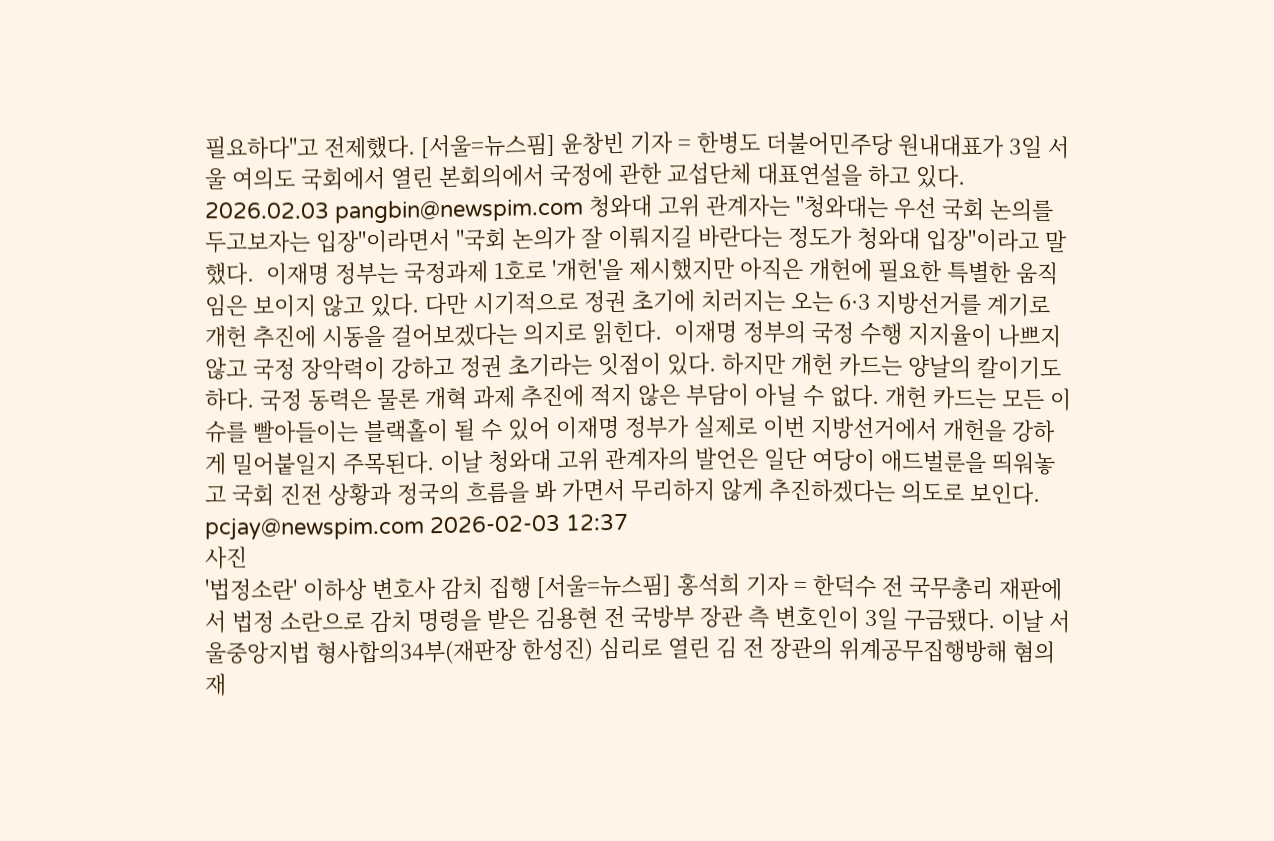필요하다"고 전제했다. [서울=뉴스핌] 윤창빈 기자 = 한병도 더불어민주당 원내대표가 3일 서울 여의도 국회에서 열린 본회의에서 국정에 관한 교섭단체 대표연설을 하고 있다. 2026.02.03 pangbin@newspim.com 청와대 고위 관계자는 "청와대는 우선 국회 논의를 두고보자는 입장"이라면서 "국회 논의가 잘 이뤄지길 바란다는 정도가 청와대 입장"이라고 말했다.  이재명 정부는 국정과제 1호로 '개헌'을 제시했지만 아직은 개헌에 필요한 특별한 움직임은 보이지 않고 있다. 다만 시기적으로 정권 초기에 치러지는 오는 6·3 지방선거를 계기로 개헌 추진에 시동을 걸어보겠다는 의지로 읽힌다.  이재명 정부의 국정 수행 지지율이 나쁘지 않고 국정 장악력이 강하고 정권 초기라는 잇점이 있다. 하지만 개헌 카드는 양날의 칼이기도 하다. 국정 동력은 물론 개혁 과제 추진에 적지 않은 부담이 아닐 수 없다. 개헌 카드는 모든 이슈를 빨아들이는 블랙홀이 될 수 있어 이재명 정부가 실제로 이번 지방선거에서 개헌을 강하게 밀어붙일지 주목된다. 이날 청와대 고위 관계자의 발언은 일단 여당이 애드벌룬을 띄워놓고 국회 진전 상황과 정국의 흐름을 봐 가면서 무리하지 않게 추진하겠다는 의도로 보인다.  pcjay@newspim.com 2026-02-03 12:37
사진
'법정소란' 이하상 변호사 감치 집행 [서울=뉴스핌] 홍석희 기자 = 한덕수 전 국무총리 재판에서 법정 소란으로 감치 명령을 받은 김용현 전 국방부 장관 측 변호인이 3일 구금됐다. 이날 서울중앙지법 형사합의34부(재판장 한성진) 심리로 열린 김 전 장관의 위계공무집행방해 혐의 재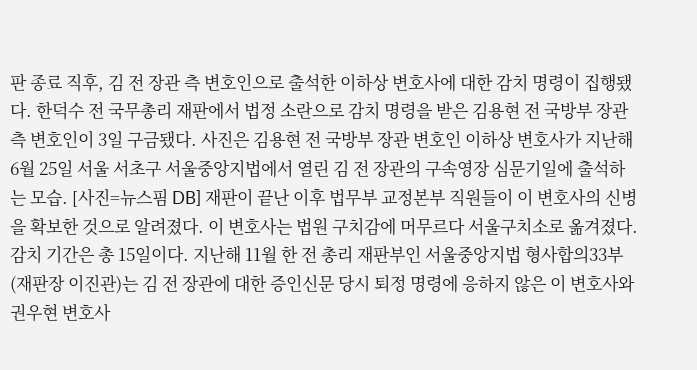판 종료 직후, 김 전 장관 측 변호인으로 출석한 이하상 변호사에 대한 감치 명령이 집행됐다. 한덕수 전 국무총리 재판에서 법정 소란으로 감치 명령을 받은 김용현 전 국방부 장관 측 변호인이 3일 구금됐다. 사진은 김용현 전 국방부 장관 변호인 이하상 변호사가 지난해 6월 25일 서울 서초구 서울중앙지법에서 열린 김 전 장관의 구속영장 심문기일에 출석하는 모습. [사진=뉴스핌 DB] 재판이 끝난 이후 법무부 교정본부 직원들이 이 변호사의 신병을 확보한 것으로 알려졌다. 이 변호사는 법원 구치감에 머무르다 서울구치소로 옮겨졌다. 감치 기간은 총 15일이다. 지난해 11월 한 전 총리 재판부인 서울중앙지법 형사합의33부(재판장 이진관)는 김 전 장관에 대한 증인신문 당시 퇴정 명령에 응하지 않은 이 변호사와 권우현 변호사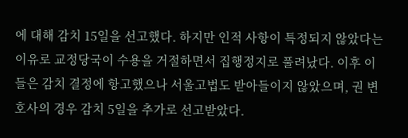에 대해 감치 15일을 선고했다. 하지만 인적 사항이 특정되지 않았다는 이유로 교정당국이 수용을 거절하면서 집행정지로 풀려났다. 이후 이들은 감치 결정에 항고했으나 서울고법도 받아들이지 않았으며, 권 변호사의 경우 감치 5일을 추가로 선고받았다.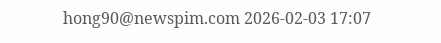hong90@newspim.com 2026-02-03 17:07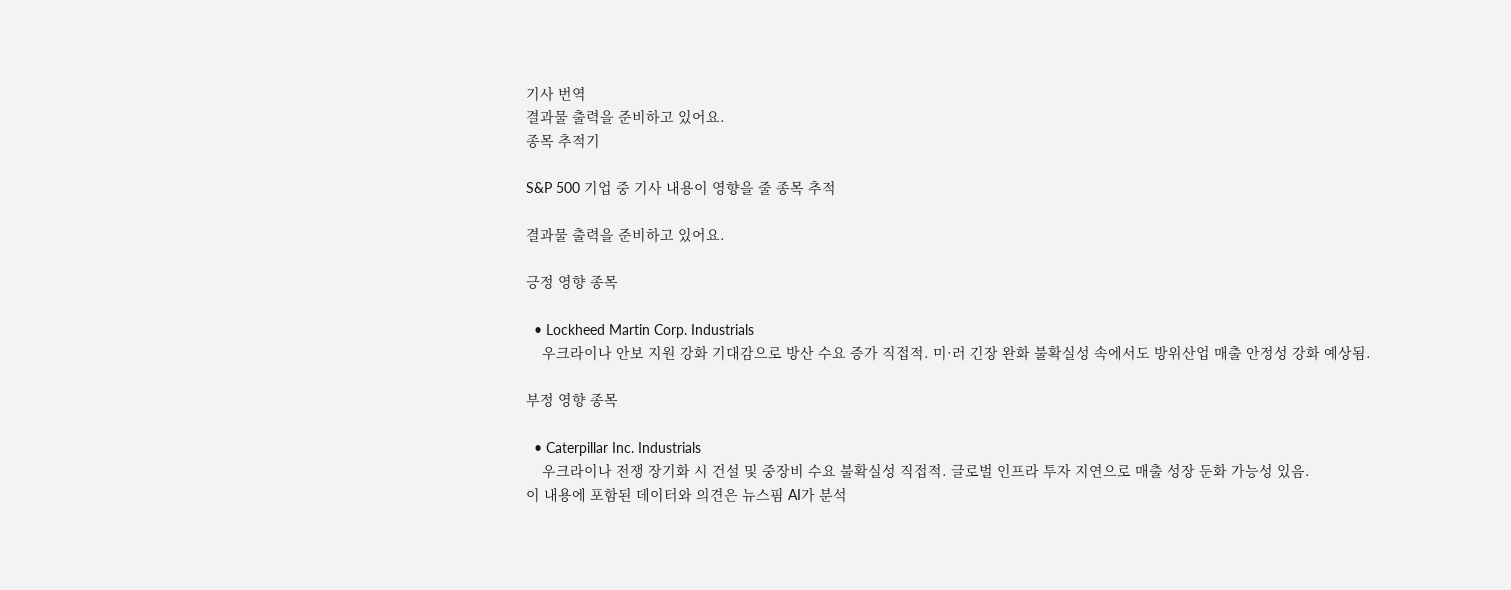기사 번역
결과물 출력을 준비하고 있어요.
종목 추적기

S&P 500 기업 중 기사 내용이 영향을 줄 종목 추적

결과물 출력을 준비하고 있어요.

긍정 영향 종목

  • Lockheed Martin Corp. Industrials
    우크라이나 안보 지원 강화 기대감으로 방산 수요 증가 직접적. 미·러 긴장 완화 불확실성 속에서도 방위산업 매출 안정성 강화 예상됨.

부정 영향 종목

  • Caterpillar Inc. Industrials
    우크라이나 전쟁 장기화 시 건설 및 중장비 수요 불확실성 직접적. 글로벌 인프라 투자 지연으로 매출 성장 둔화 가능성 있음.
이 내용에 포함된 데이터와 의견은 뉴스핌 AI가 분석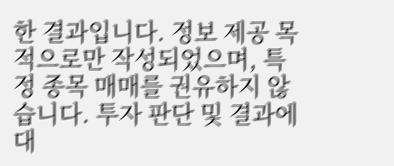한 결과입니다. 정보 제공 목적으로만 작성되었으며, 특정 종목 매매를 권유하지 않습니다. 투자 판단 및 결과에 대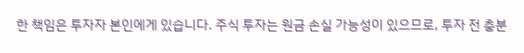한 책임은 투자자 본인에게 있습니다. 주식 투자는 원금 손실 가능성이 있으므로, 투자 전 충분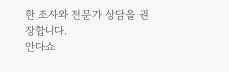한 조사와 전문가 상담을 권장합니다.
안다쇼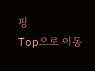핑
Top으로 이동